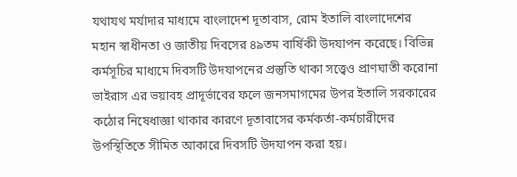যথাযথ মর্যাদার মাধ্যমে বাংলাদেশ দূতাবাস, রোম ইতালি বাংলাদেশের মহান স্বাধীনতা ও জাতীয় দিবসের ৪৯তম বার্ষিকী উদযাপন করেছে। বিভিন্ন কর্মসূচির মাধ্যমে দিবসটি উদযাপনের প্রস্তুতি থাকা সত্ত্বেও প্রাণঘাতী করোনা ভাইরাস এর ভয়াবহ প্রাদূর্ভাবের ফলে জনসমাগমের উপর ইতালি সরকারের কঠোর নিষেধাজ্ঞা থাকার কারণে দূতাবাসের কর্মকর্তা-কর্মচারীদের উপস্থিতিতে সীমিত আকারে দিবসটি উদযাপন করা হয়।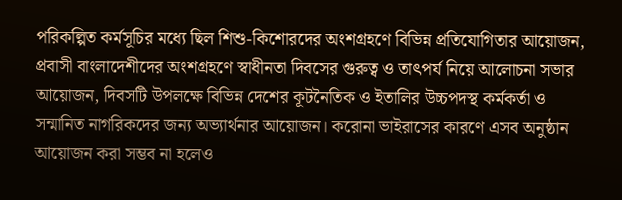পরিকল্পিত কর্মসূচির মধ্যে ছিল শিশু-কিশোরদের অংশগ্রহণে বিভিন্ন প্রতিযোগিতার আয়োজন, প্রবাসী বাংলাদেশীদের অংশগ্রহণে স্বাধীনতা দিবসের গুরুত্ব ও তাৎপর্য নিয়ে আলোচনা সভার আয়োজন, দিবসটি উপলক্ষে বিভিন্ন দেশের কূটনৈতিক ও ইতালির উচ্চপদস্থ কর্মকর্তা ও সন্মানিত নাগরিকদের জন্য অভ্যার্থনার আয়োজন। করোনা ভাইরাসের কারণে এসব অনুষ্ঠান আয়োজন করা সম্ভব না হলেও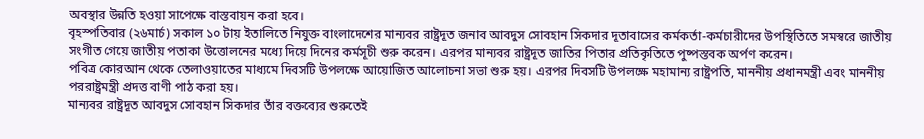অবস্থার উন্নতি হওয়া সাপেক্ষে বাস্তবায়ন করা হবে।
বৃহস্পতিবার (২৬মার্চ) সকাল ১০ টায় ইতালিতে নিযুক্ত বাংলাদেশের মান্যবর রাষ্ট্রদূত জনাব আবদুস সোবহান সিকদার দূতাবাসের কর্মকর্তা-কর্মচারীদের উপস্থিতিতে সমস্বরে জাতীয় সংগীত গেয়ে জাতীয় পতাকা উত্তোলনের মধ্যে দিয়ে দিনের কর্মসূচী শুরু করেন। এরপর মান্যবর রাষ্ট্রদূত জাতির পিতার প্রতিকৃতিতে পুষ্পস্তবক অর্পণ করেন।
পবিত্র কোরআন থেকে তেলাওয়াতের মাধ্যমে দিবসটি উপলক্ষে আয়োজিত আলোচনা সভা শুরু হয়। এরপর দিবসটি উপলক্ষে মহামান্য রাষ্ট্রপতি, মাননীয় প্রধানমন্ত্রী এবং মাননীয় পররাষ্ট্রমন্ত্রী প্রদত্ত বাণী পাঠ করা হয়।
মান্যবর রাষ্ট্রদূত আবদুস সোবহান সিকদার তাঁর বক্তব্যের শুরুতেই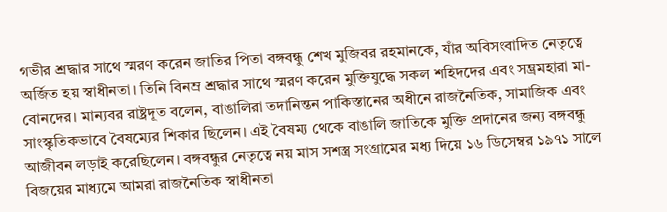গভীর শ্রদ্ধার সাথে স্মরণ করেন জাতির পিতা বঙ্গবন্ধু শেখ মুজিবর রহমানকে, যাঁর অবিসংবাদিত নেতৃত্বে অর্জিত হয় স্বাধীনতা। তিনি বিনম্র শ্রদ্ধার সাথে স্মরণ করেন মুক্তিযুদ্ধে সকল শহিদদের এবং সম্ভ্রমহারা মা-বোনদের। মান্যবর রাষ্ট্রদূত বলেন, বাঙালিরা তদানিন্তন পাকিস্তানের অধীনে রাজনৈতিক, সামাজিক এবং সাংস্কৃতিকভাবে বৈষম্যের শিকার ছিলেন। এই বৈষম্য থেকে বাঙালি জাতিকে মুক্তি প্রদানের জন্য বঙ্গবন্ধু আজীবন লড়াই করেছিলেন। বঙ্গবন্ধুর নেতৃত্বে নয় মাস সশস্ত্র সংগ্রামের মধ্য দিয়ে ১৬ ডিসেম্বর ১৯৭১ সালে বিজয়ের মাধ্যমে আমরা রাজনৈতিক স্বাধীনতা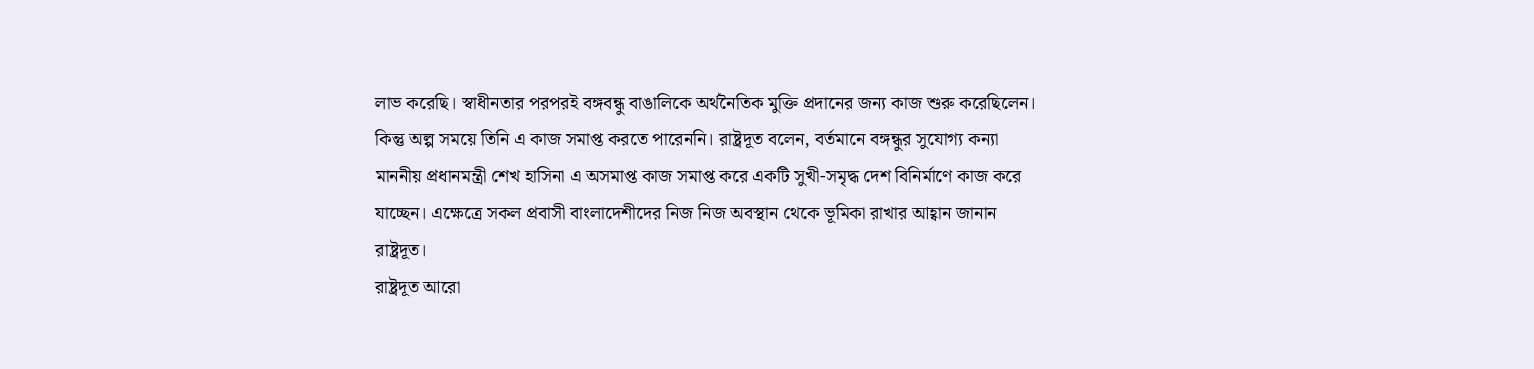লাভ করেছি। স্বাধীনতার পরপরই বঙ্গবন্ধু বাঙালিকে অর্থনৈতিক মুক্তি প্রদানের জন্য কাজ শুরু করেছিলেন। কিন্তু অল্প সময়ে তিনি এ কাজ সমাপ্ত করতে পারেননি। রাষ্ট্রদূত বলেন, বর্তমানে বঙ্গন্ধুর সুযোগ্য কন্যা মাননীয় প্রধানমন্ত্রী শেখ হাসিনা এ অসমাপ্ত কাজ সমাপ্ত করে একটি সুখী-সমৃদ্ধ দেশ বিনির্মাণে কাজ করে যাচ্ছেন। এক্ষেত্রে সকল প্রবাসী বাংলাদেশীদের নিজ নিজ অবস্থান থেকে ভূমিকা রাখার আহ্বান জানান রাষ্ট্রদূত।
রাষ্ট্রদূত আরো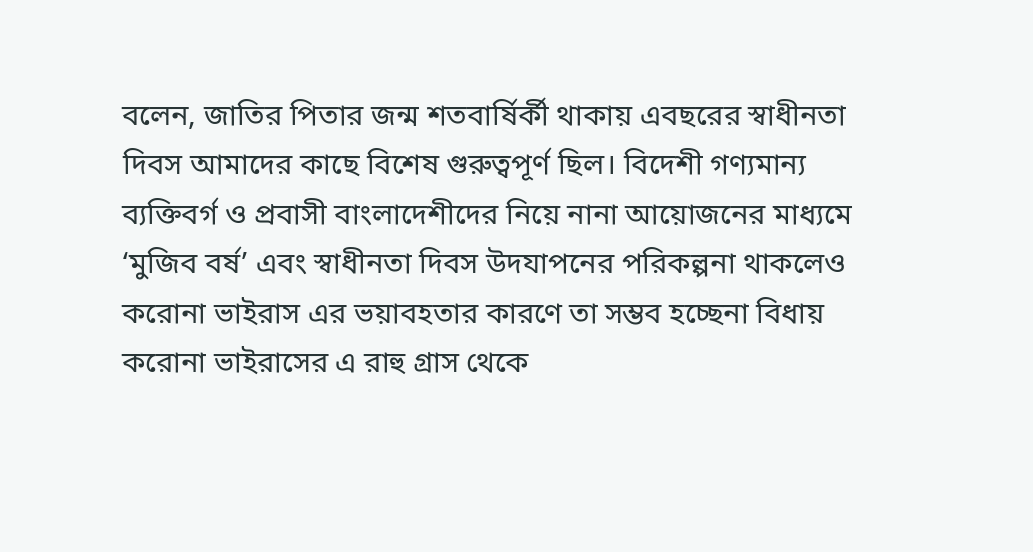বলেন, জাতির পিতার জন্ম শতবার্ষির্কী থাকায় এবছরের স্বাধীনতা দিবস আমাদের কাছে বিশেষ গুরুত্বপূর্ণ ছিল। বিদেশী গণ্যমান্য ব্যক্তিবর্গ ও প্রবাসী বাংলাদেশীদের নিয়ে নানা আয়োজনের মাধ্যমে ‘মুজিব বর্ষ’ এবং স্বাধীনতা দিবস উদযাপনের পরিকল্পনা থাকলেও করোনা ভাইরাস এর ভয়াবহতার কারণে তা সম্ভব হচ্ছেনা বিধায় করোনা ভাইরাসের এ রাহু গ্রাস থেকে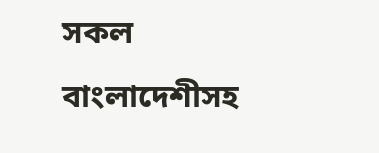সকল বাংলাদেশীসহ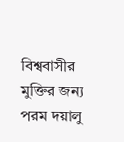বিশ্ববাসীর মুক্তির জন্য পরম দয়ালু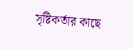সৃষ্টিকর্তার কাছে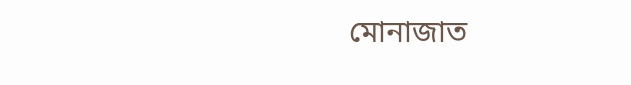মোনাজাত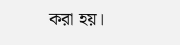করা হয়।